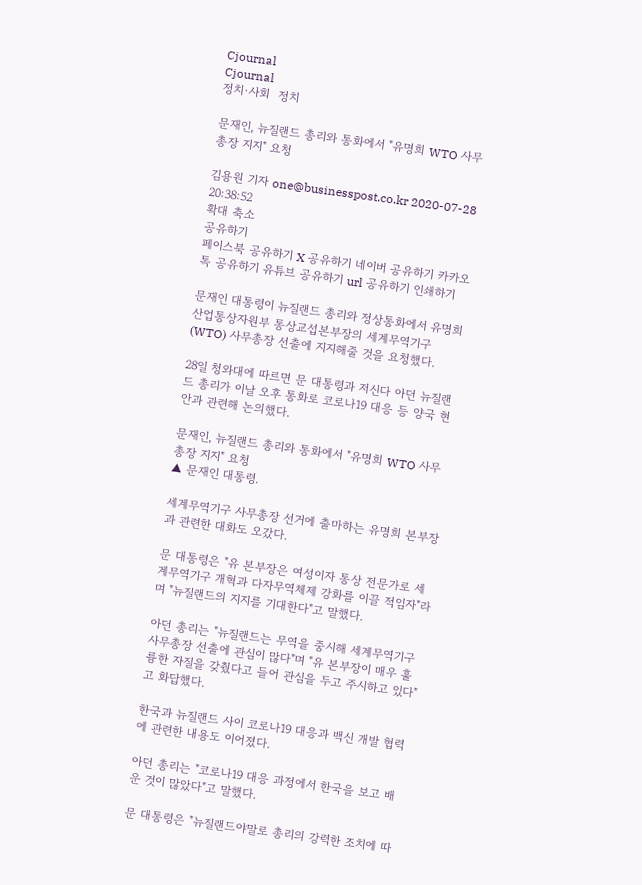Cjournal
Cjournal
정치·사회  정치

문재인, 뉴질랜드 총리와 통화에서 "유명희 WTO 사무총장 지지" 요청

김용원 기자 one@businesspost.co.kr 2020-07-28 20:38:52
확대 축소
공유하기
페이스북 공유하기 X 공유하기 네이버 공유하기 카카오톡 공유하기 유튜브 공유하기 url 공유하기 인쇄하기

문재인 대통령이 뉴질랜드 총리와 정상통화에서 유명희 산업통상자원부 통상교섭본부장의 세계무역기구(WTO) 사무총장 선출에 지지해줄 것을 요청했다.

28일 청와대에 따르면 문 대통령과 저신다 아던 뉴질랜드 총리가 이날 오후 통화로 코로나19 대응 등 양국 현안과 관련해 논의했다.

문재인, 뉴질랜드 총리와 통화에서 "유명희 WTO 사무총장 지지" 요청
▲ 문재인 대통령.

세계무역기구 사무총장 선거에 출마하는 유명희 본부장과 관련한 대화도 오갔다.

문 대통령은 "유 본부장은 여성이자 통상 전문가로 세계무역기구 개혁과 다자무역체제 강화를 이끌 적임자"라며 "뉴질랜드의 지지를 기대한다"고 말했다.

아던 총리는 "뉴질랜드는 무역을 중시해 세계무역기구 사무총장 선출에 관심이 많다"며 "유 본부장이 매우 훌륭한 자질을 갖췄다고 들어 관심을 두고 주시하고 있다"고 화답했다.

한국과 뉴질랜드 사이 코로나19 대응과 백신 개발 협력에 관련한 내용도 이어졌다.

아던 총리는 "코로나19 대응 과정에서 한국을 보고 배운 것이 많았다"고 말했다.

문 대통령은 "뉴질랜드야말로 총리의 강력한 조치에 따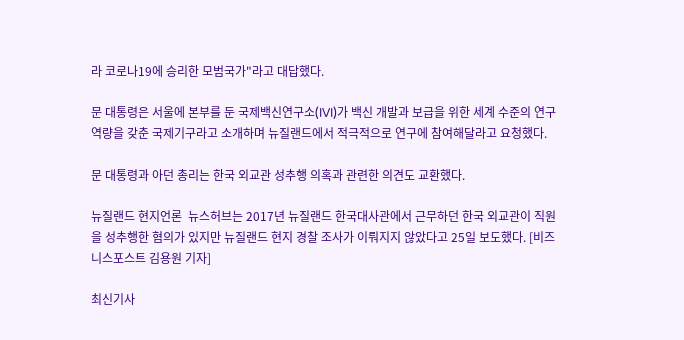라 코로나19에 승리한 모범국가"라고 대답했다.

문 대통령은 서울에 본부를 둔 국제백신연구소(IVI)가 백신 개발과 보급을 위한 세계 수준의 연구 역량을 갖춘 국제기구라고 소개하며 뉴질랜드에서 적극적으로 연구에 참여해달라고 요청했다.

문 대통령과 아던 총리는 한국 외교관 성추행 의혹과 관련한 의견도 교환했다.

뉴질랜드 현지언론  뉴스허브는 2017년 뉴질랜드 한국대사관에서 근무하던 한국 외교관이 직원을 성추행한 혐의가 있지만 뉴질랜드 현지 경찰 조사가 이뤄지지 않았다고 25일 보도했다. [비즈니스포스트 김용원 기자]

최신기사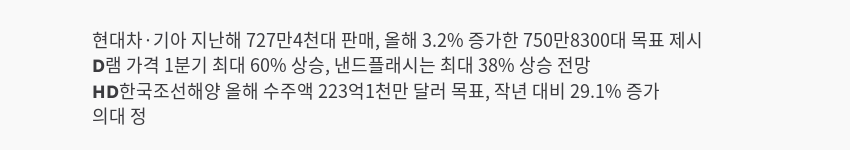현대차·기아 지난해 727만4천대 판매, 올해 3.2% 증가한 750만8300대 목표 제시
D램 가격 1분기 최대 60% 상승, 낸드플래시는 최대 38% 상승 전망
HD한국조선해양 올해 수주액 223억1천만 달러 목표, 작년 대비 29.1% 증가
의대 정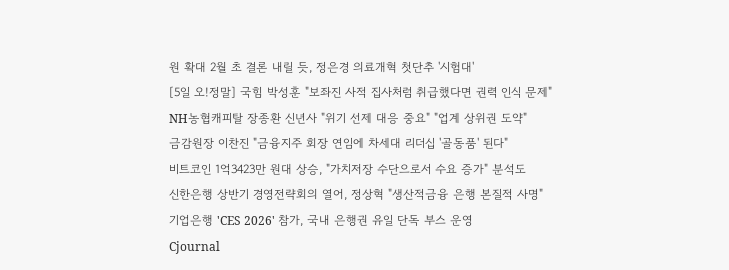원 확대 2월 초 결론 내릴 듯, 정은경 의료개혁 첫단추 '시험대'
[5일 오!정말] 국힘 박성훈 "보좌진 사적 집사처럼 취급했다면 권력 인식 문제"
NH농협캐피탈 장종환 신년사 "위기 선제 대응 중요" "업계 상위권 도약"
금감원장 이찬진 "금융지주 회장 연임에 차세대 리더십 '골동품' 된다"
비트코인 1억3423만 원대 상승, "가치저장 수단으로서 수요 증가" 분석도
신한은행 상반기 경영전략회의 열어, 정상혁 "생산적금융 은행 본질적 사명"
기업은행 'CES 2026' 참가, 국내 은행권 유일 단독 부스 운영
Cjournal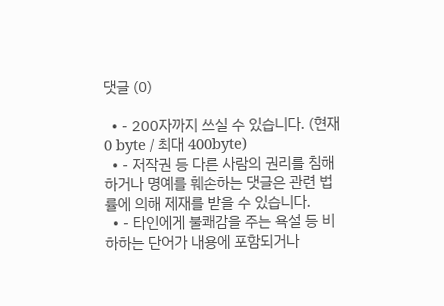댓글 (0)

  • - 200자까지 쓰실 수 있습니다. (현재 0 byte / 최대 400byte)
  • - 저작권 등 다른 사람의 권리를 침해하거나 명예를 훼손하는 댓글은 관련 법률에 의해 제재를 받을 수 있습니다.
  • - 타인에게 불쾌감을 주는 욕설 등 비하하는 단어가 내용에 포함되거나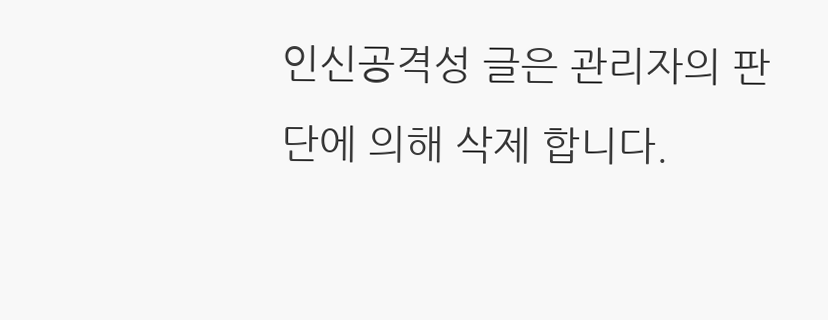인신공격성 글은 관리자의 판단에 의해 삭제 합니다.